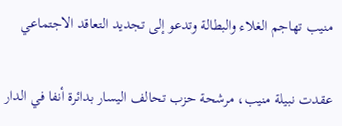منيب تهاجم الغلاء والبطالة وتدعو إلى تجديد التعاقد الاجتماعي

عقدت نبيلة منيب، مرشحة حزب تحالف اليسار بدائرة أنفا في الدار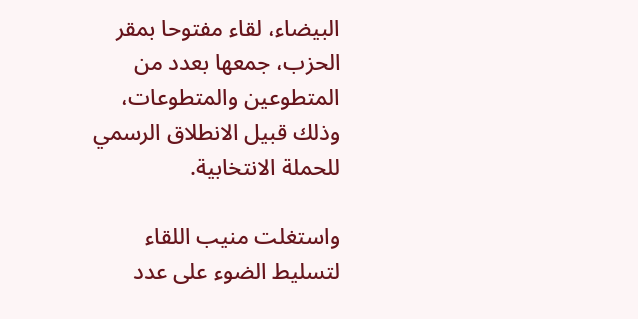البيضاء، لقاء مفتوحا بمقر الحزب، جمعها بعدد من المتطوعين والمتطوعات، وذلك قبيل الانطلاق الرسمي للحملة الانتخابية.

واستغلت منيب اللقاء لتسليط الضوء على عدد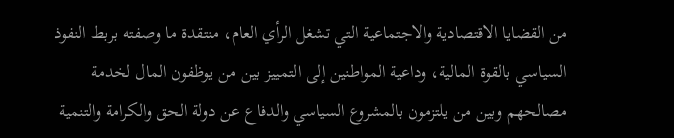من القضايا الاقتصادية والاجتماعية التي تشغل الرأي العام، منتقدة ما وصفته بربط النفوذ السياسي بالقوة المالية، وداعية المواطنين إلى التمييز بين من يوظفون المال لخدمة مصالحهم وبين من يلتزمون بالمشروع السياسي والدفاع عن دولة الحق والكرامة والتنمية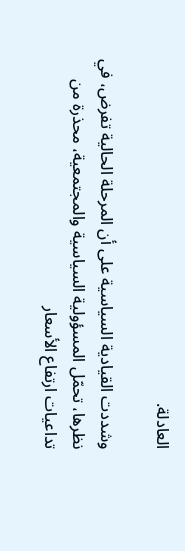العادلة.

وشددت القيادية السياسية على أن المرحلة الحالية تفرض، في نظرها، تحمّل المسؤولية السياسية والمجتمعية، محذرة من تداعيات ارتفاع الأسعار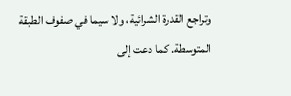وتراجع القدرة الشرائية، ولا سيما في صفوف الطبقة المتوسطة. كما دعت إلى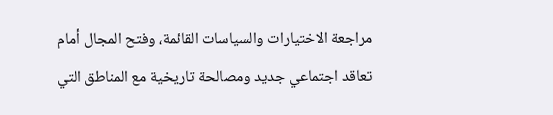مراجعة الاختيارات والسياسات القائمة، وفتح المجال أمام تعاقد اجتماعي جديد ومصالحة تاريخية مع المناطق التي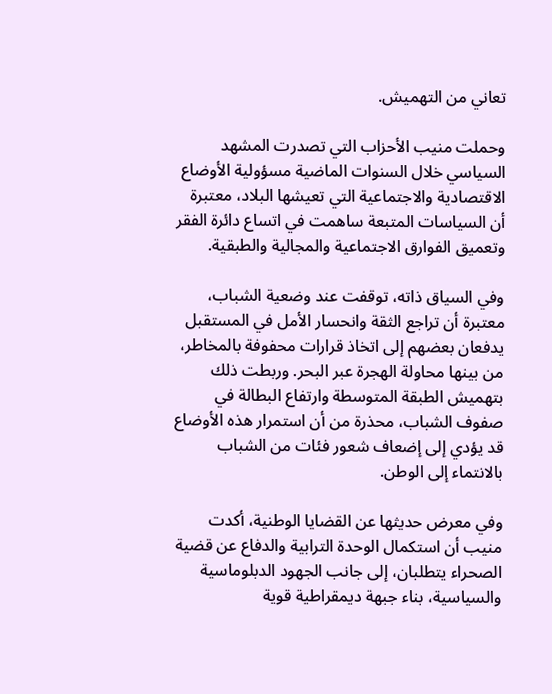تعاني من التهميش.

وحملت منيب الأحزاب التي تصدرت المشهد السياسي خلال السنوات الماضية مسؤولية الأوضاع الاقتصادية والاجتماعية التي تعيشها البلاد، معتبرة أن السياسات المتبعة ساهمت في اتساع دائرة الفقر وتعميق الفوارق الاجتماعية والمجالية والطبقية.

وفي السياق ذاته، توقفت عند وضعية الشباب، معتبرة أن تراجع الثقة وانحسار الأمل في المستقبل يدفعان بعضهم إلى اتخاذ قرارات محفوفة بالمخاطر، من بينها محاولة الهجرة عبر البحر. وربطت ذلك بتهميش الطبقة المتوسطة وارتفاع البطالة في صفوف الشباب، محذرة من أن استمرار هذه الأوضاع قد يؤدي إلى إضعاف شعور فئات من الشباب بالانتماء إلى الوطن.

وفي معرض حديثها عن القضايا الوطنية، أكدت منيب أن استكمال الوحدة الترابية والدفاع عن قضية الصحراء يتطلبان، إلى جانب الجهود الدبلوماسية والسياسية، بناء جبهة ديمقراطية قوية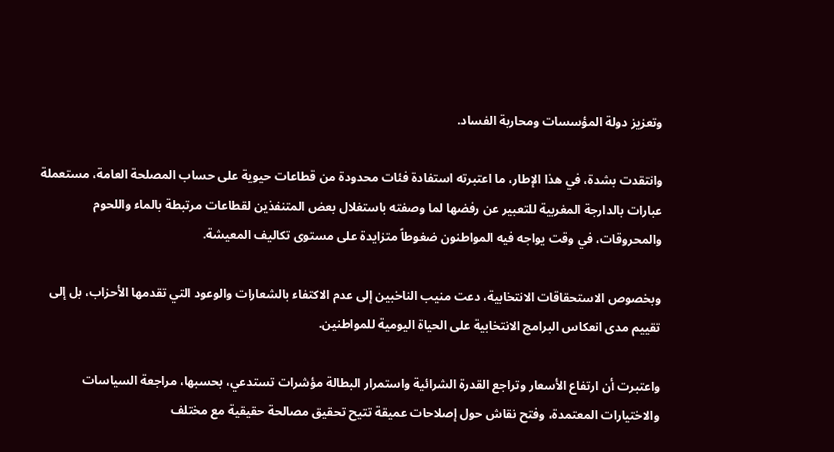وتعزيز دولة المؤسسات ومحاربة الفساد.

وانتقدت بشدة، في هذا الإطار، ما اعتبرته استفادة فئات محدودة من قطاعات حيوية على حساب المصلحة العامة، مستعملة عبارات بالدارجة المغربية للتعبير عن رفضها لما وصفته باستغلال بعض المتنفذين لقطاعات مرتبطة بالماء واللحوم والمحروقات، في وقت يواجه فيه المواطنون ضغوطاً متزايدة على مستوى تكاليف المعيشة.

وبخصوص الاستحقاقات الانتخابية، دعت منيب الناخبين إلى عدم الاكتفاء بالشعارات والوعود التي تقدمها الأحزاب، بل إلى تقييم مدى انعكاس البرامج الانتخابية على الحياة اليومية للمواطنين.

واعتبرت أن ارتفاع الأسعار وتراجع القدرة الشرائية واستمرار البطالة مؤشرات تستدعي، بحسبها، مراجعة السياسات والاختيارات المعتمدة، وفتح نقاش حول إصلاحات عميقة تتيح تحقيق مصالحة حقيقية مع مختلف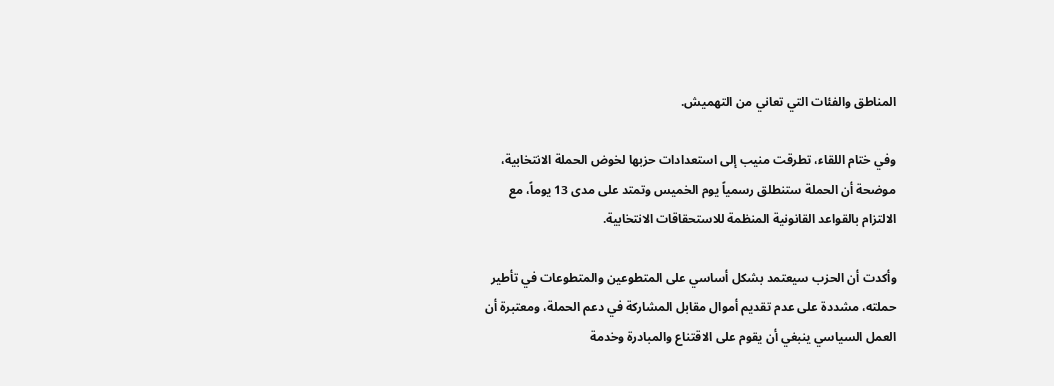المناطق والفئات التي تعاني من التهميش.

وفي ختام اللقاء، تطرقت منيب إلى استعدادات حزبها لخوض الحملة الانتخابية، موضحة أن الحملة ستنطلق رسمياً يوم الخميس وتمتد على مدى 13 يوماً، مع الالتزام بالقواعد القانونية المنظمة للاستحقاقات الانتخابية.

وأكدت أن الحزب سيعتمد بشكل أساسي على المتطوعين والمتطوعات في تأطير حملته، مشددة على عدم تقديم أموال مقابل المشاركة في دعم الحملة، ومعتبرة أن العمل السياسي ينبغي أن يقوم على الاقتناع والمبادرة وخدمة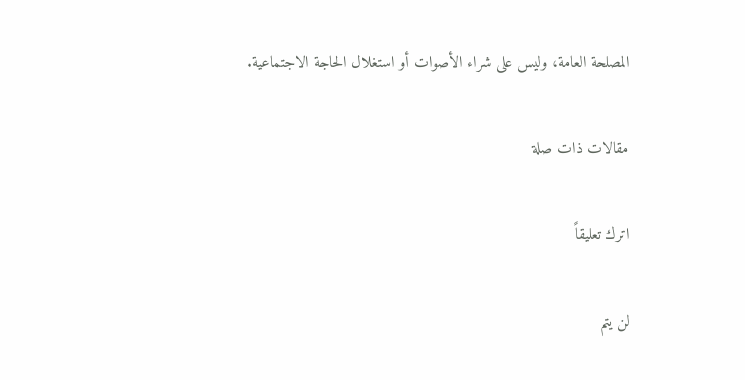المصلحة العامة، وليس على شراء الأصوات أو استغلال الحاجة الاجتماعية.

مقالات ذات صلة

اترك تعليقاً

لن يتم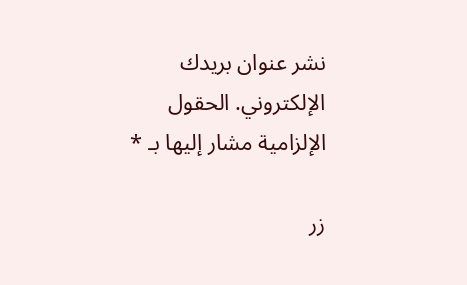نشر عنوان بريدك الإلكتروني. الحقول الإلزامية مشار إليها بـ *

زر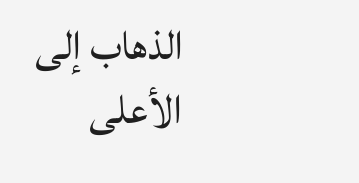الذهاب إلى الأعلى